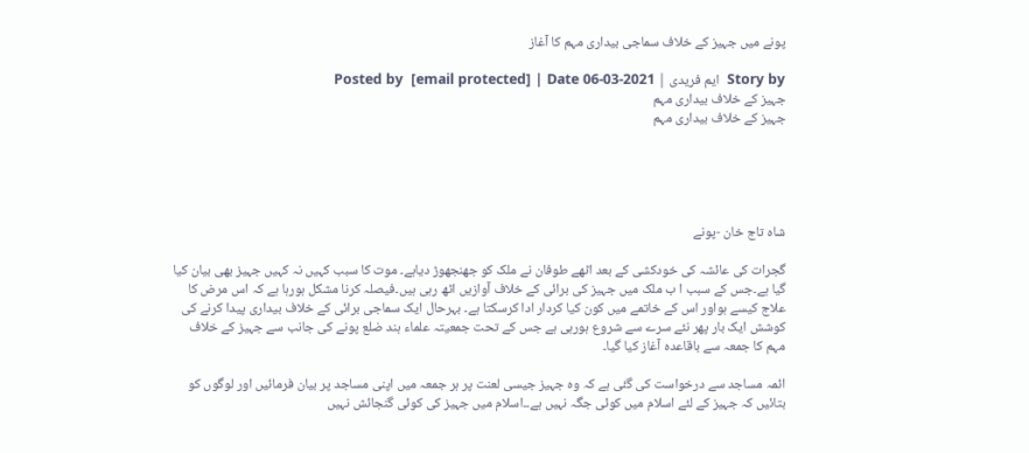پونے میں جہیز کے خلاف سماجی بیداری مہم کا آغاز

Story by  ایم فریدی | Posted by  [email protected] | Date 06-03-2021
جہیز کے خلاف بیداری مہم
جہیز کے خلاف بیداری مہم





شاہ تاج خان -پونے

گجرات کی عائشہ کی خودکشی کے بعد اٹھے طوفان نے ملک کو جھنجھوڑ دیاہے۔ موت کا سبب کہیں نہ کہیں جہیز بھی بیان کیا گیا ہے۔جس کے سبب ا ب ملک میں جہیز کی برائی کے خلاف آوازیں اٹھ رہی ہیں۔فیصلہ کرنا مشکل ہورہا ہے کہ اس مرض کا علاج کیسے ہواور اس کے خاتمے میں کون کیا کردار ادا کرسکتا ہے۔ بہرحال ایک سماجی برائی کے خلاف بیداری پیدا کرنے کی کوشش ایک بار پھر نئے سرے سے شروع ہورہی ہے جس کے تحت جمعیتہ علماء ہند ضلع پونے کی جانب سے جہیز کے خلاف مہم کا جمعہ سے باقاعدہ آغاز کیا گیا۔

ائمہ مساجد سے درخواست کی گئی ہے کہ وہ جہیز جیسی لعنت پر ہر جمعہ میں اپنی مساجد پر بیان فرمائیں اور لوگوں کو بتائیں کہ جہیز کے لئے اسلام میں کوئی جگہ نہیں ہے۔۔اسلام میں جہیز کی کوئی گنجائش نہیں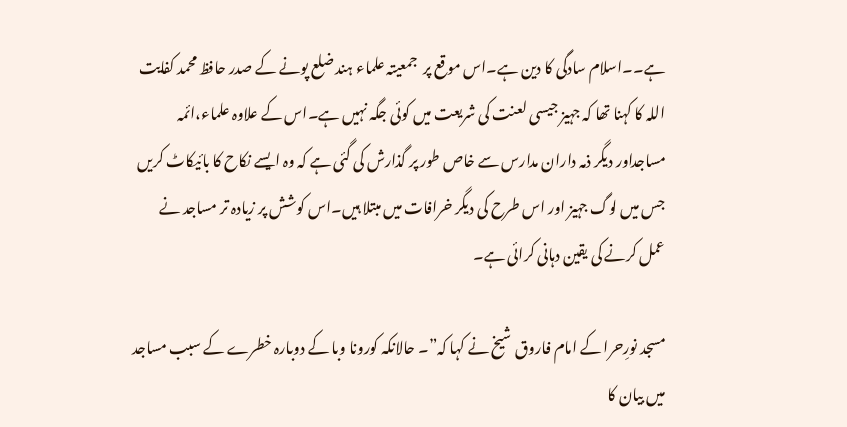ہے۔۔اسلام سادگی کا دین ہے۔اس موقع پر  جمعیتہ علماء ہند ضلع پونے کے صدر حافظ محمد کفایت اللہ کا کہنا تھا کہ جہیز جیسی لعنت کی شریعت میں کوئی جگہ نہیں ہے۔اس کے علاوہ علماء،ائمہ مساجداور دیگر ذمہ داران مدارس سے خاص طور پر گذارش کی گئی ہے کہ وہ ایسے نکاح کا بائیکاٹ کریں جس میں لوگ جہیز اور اس طرح کی دیگر خرافات میں مبتلا ہیں۔اس کوشش پر زیادہ تر مساجد نے عمل کرنے کی یقین دہانی کرائی ہے۔

مسجد نورِحرا کے امام فاروق شیخ نے کہا کہ”۔ حالانکہ کورونا وبا کے دوبارہ خطرے کے سبب مساجد میں بیان کا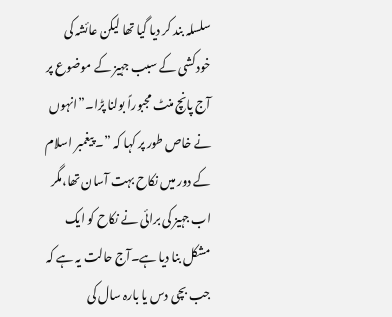سلسلہ بند کر دیا گیا تھا لیکن عائشہ کی خودکشی کے سبب جہیز کے موضوع پر آج پانچ منٹ مجبوراً بولنا پڑا۔”انہوں نے خاص طور پر کہا کہ ”۔ پیغمبر اسلام کے دور میں نکاح بہت آسان تھا،مگر اب جہیز کی برائی نے نکاح کو ایک مشکل بنا دیا ہے۔آج حالت یہ ہے کہ جب بچی دس یا بارہ سال کی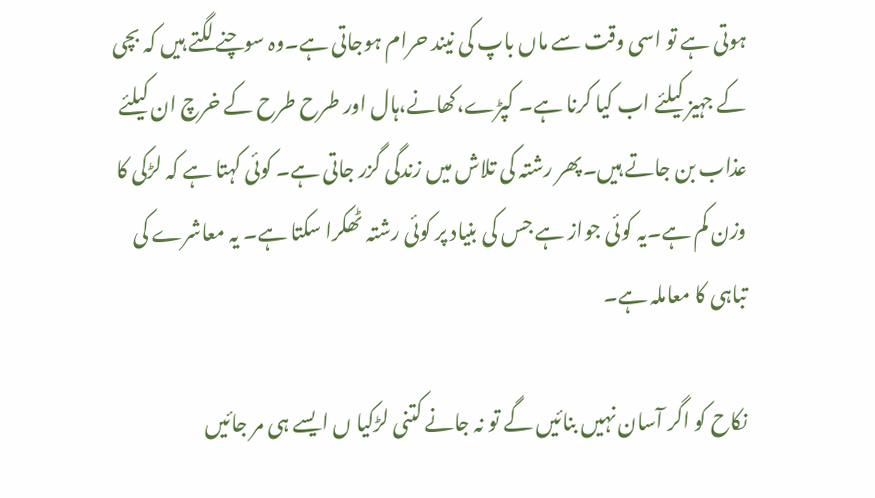ہوتی ہے تو اسی وقت سے ماں باپ کی نیند حرام ہوجاتی ہے۔وہ سوچنے لگتے ہیں کہ بچی کے جہیز کیلئے اب کیا کرنا ہے۔ کپڑے،کھانے،ہال اور طرح طرح کے خرچ ان کیلئے عذاب بن جاتے ہیں۔پھر رشتہ کی تلاش میں زندگی گزر جاتی ہے۔ کوئی کہتا ہے کہ لڑکی کا وزن کم ہے۔یہ کوئی جواز ہے جس کی بنیاد پر کوئی رشتہ ٹھکرا سکتا ہے۔ یہ معاشرے کی تباہی کا معاملہ ہے۔

نکاح کو اگر آسان نہیں بنائیں گے تو نہ جانے کتنی لڑکیا ں ایسے ہی مر جائیں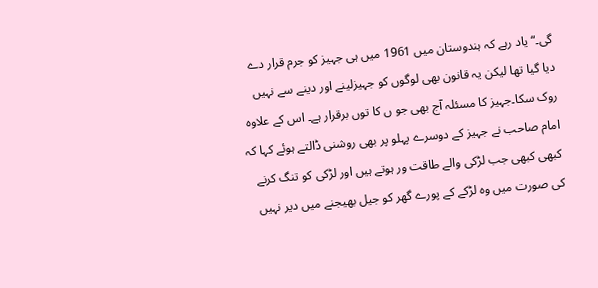گی۔“ یاد رہے کہ ہندوستان میں 1961 میں ہی جہیز کو جرم قرار دے دیا گیا تھا لیکن یہ قانون بھی لوگوں کو جہیزلینے اور دینے سے نہیں روک سکا۔جہیز کا مسئلہ آج بھی جو ں کا توں برقرار ہے۔ اس کے علاوہ امام صاحب نے جہیز کے دوسرے پہلو پر بھی روشنی ڈالتے ہوئے کہا کہ کبھی کبھی جب لڑکی والے طاقت ور ہوتے ہیں اور لڑکی کو تنگ کرنے کی صورت میں وہ لڑکے کے پورے گھر کو جیل بھیجنے میں دیر نہیں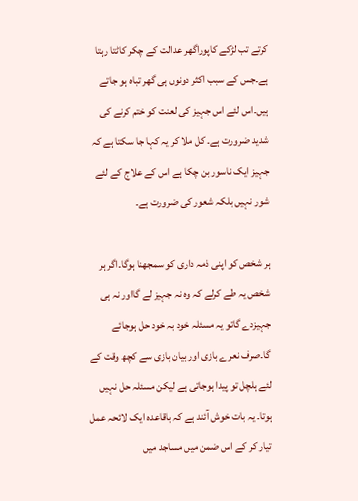کرتے تب لڑکے کاپوراگھر عدالت کے چکر کاٹتا رہتا ہے۔جس کے سبب اکثر دونوں ہی گھر تباہ ہو جاتے ہیں۔اس لئے اس جہیز کی لعنت کو ختم کرنے کی شدید ضرورت ہے۔ کل ملا کر یہ کہا جا سکتا ہے کہ جہیز ایک ناسور بن چکا ہے اس کے علاج کے لئے شور نہیں بلکہ شعور کی ضرورت ہے۔

ہر شخص کو اپنی ذمہ داری کو سمجھنا ہوگا۔اگر ہر شخص یہ طے کرلے کہ وہ نہ جہیز لے گااور نہ ہی جہیزدے گاتو یہ مسئلہ خود بہ خود حل ہوجائے گا۔صرف نعرے بازی اور بیان بازی سے کچھ وقت کے لئے ہلچل تو پیدا ہوجاتی ہے لیکن مسئلہ حل نہیں ہوتا۔ یہ بات خوش آئند ہے کہ باقاعدہ ایک لائحہ عمل تیار کر کے اس ضمن میں مساجد میں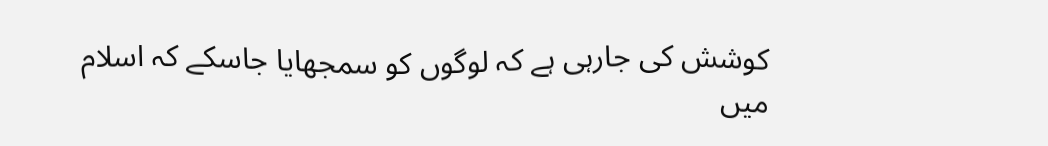کوشش کی جارہی ہے کہ لوگوں کو سمجھایا جاسکے کہ اسلام میں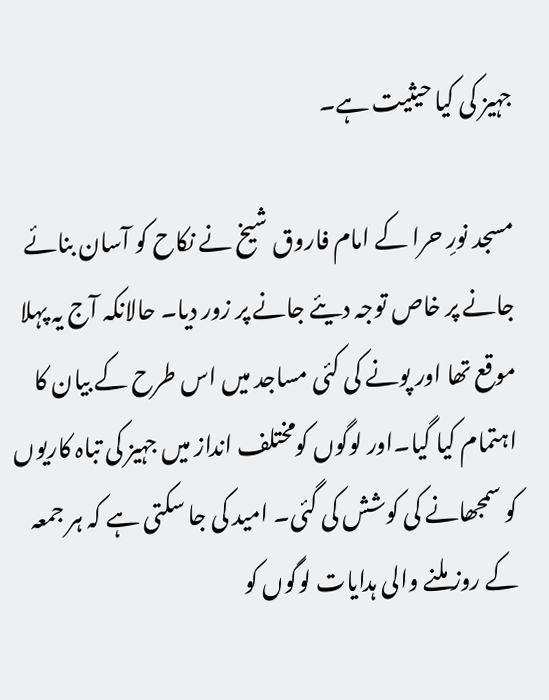جہیز کی کیا حیثیت ہے۔

مسجد نورِ حرا کے امام فاروق شیخ نے نکاح کو آسان بنائے جانے پر خاص توجہ دیئے جانے پر زور دیا۔ حالانکہ آج یہ پہلا موقع تھا اور پونے کی کئی مساجد میں اس طرح کے بیان کا اہتمام کیا گیا۔اور لوگوں کومختلف انداز میں جہیز کی تباہ کاریوں کو سمجھانے کی کوشش کی گئی۔ امید کی جا سکتی ہے کہ ہر جمعہ کے روز ملنے والی ہدایات لوگوں کو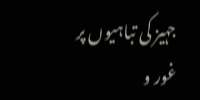جہیز کی تباہیوں پر غور و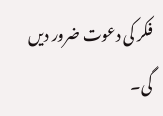فکر کی دعوت ضرور دیں گی۔